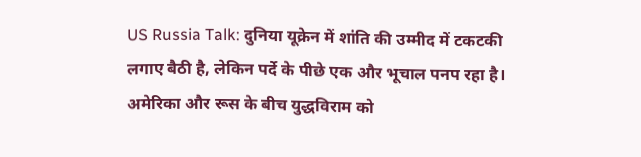US Russia Talk: दुनिया यूक्रेन में शांति की उम्मीद में टकटकी लगाए बैठी है, लेकिन पर्दे के पीछे एक और भूचाल पनप रहा है। अमेरिका और रूस के बीच युद्धविराम को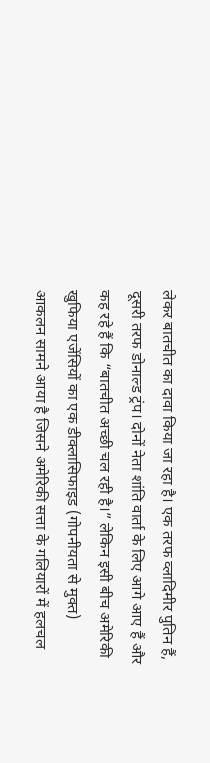लेकर बातचीत का दावा किया जा रहा है। एक तरफ व्लादिमीर पुतिन हैं, दूसरी तरफ डोनाल्ड ट्रंप। दोनों नेता शांति वार्ता के लिए आगे आए हैं और कह रहे हैं कि “बातचीत अच्छी चल रही है।” लेकिन इसी बीच अमेरिकी खुफिया एजेंसियों का एक डीक्लासिफाइड (गोपनीयता से मुक्त) आकलन सामने आया है जिसने अमेरिकी सत्ता के गलियारों में हलचल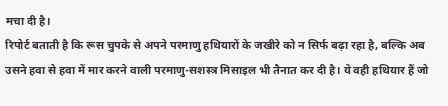मचा दी है।
रिपोर्ट बताती है कि रूस चुपके से अपने परमाणु हथियारों के जखीरे को न सिर्फ बढ़ा रहा है, बल्कि अब उसने हवा से हवा में मार करने वाली परमाणु-सशस्त्र मिसाइल भी तैनात कर दी है। ये वही हथियार हैं जो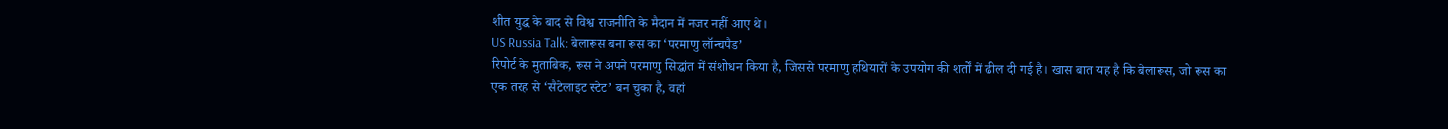शीत युद्ध के बाद से विश्व राजनीति के मैदान में नजर नहीं आए थे।
US Russia Talk: बेलारूस बना रूस का ‘परमाणु लॉन्चपैड’
रिपोर्ट के मुताबिक, रूस ने अपने परमाणु सिद्धांत में संशोधन किया है, जिससे परमाणु हथियारों के उपयोग की शर्तों में ढील दी गई है। खास बात यह है कि बेलारूस, जो रूस का एक तरह से ‘सैटेलाइट स्टेट’ बन चुका है, वहां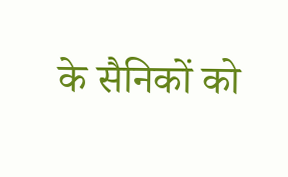के सैनिकों को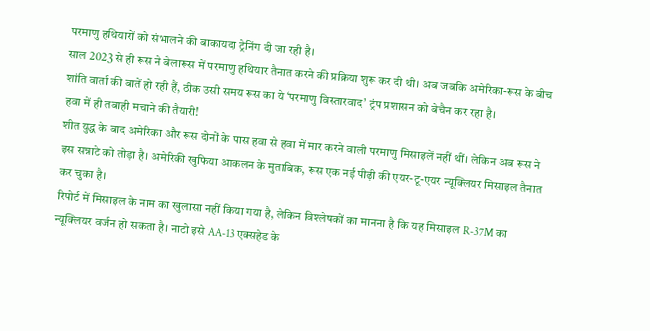परमाणु हथियारों को संभालने की बाकायदा ट्रेनिंग दी जा रही है।
साल 2023 से ही रूस ने बेलारूस में परमाणु हथियार तैनात करने की प्रक्रिया शुरू कर दी थी। अब जबकि अमेरिका-रूस के बीच शांति वार्ता की बातें हो रही हैं, ठीक उसी समय रूस का ये ‘परमाणु विस्तारवाद’ ट्रंप प्रशासन को बेचैन कर रहा है।
हवा में ही तबाही मचाने की तैयारी!
शीत युद्ध के बाद अमेरिका और रूस दोनों के पास हवा से हवा में मार करने वाली परमाणु मिसाइलें नहीं थीं। लेकिन अब रूस ने इस सन्नाटे को तोड़ा है। अमेरिकी खुफिया आकलन के मुताबिक, रूस एक नई पीढ़ी की एयर-टू-एयर न्यूक्लियर मिसाइल तैनात कर चुका है।
रिपोर्ट में मिसाइल के नाम का खुलासा नहीं किया गया है, लेकिन विश्लेषकों का मानना है कि यह मिसाइल R-37M का न्यूक्लियर वर्जन हो सकता है। नाटो इसे AA-13 एक्सहेड के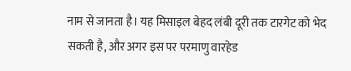नाम से जानता है। यह मिसाइल बेहद लंबी दूरी तक टारगेट को भेद सकती है, और अगर इस पर परमाणु वारहेड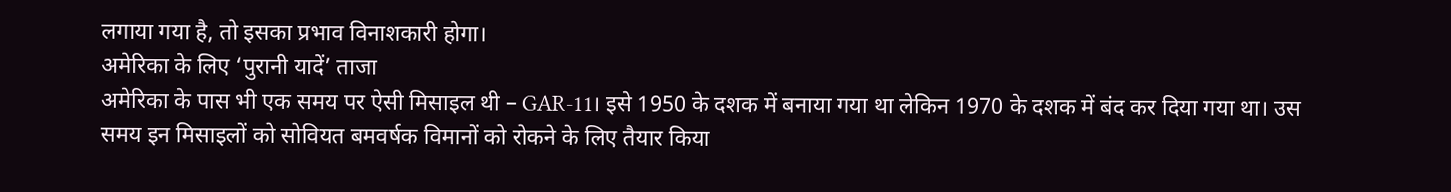लगाया गया है, तो इसका प्रभाव विनाशकारी होगा।
अमेरिका के लिए ‘पुरानी यादें’ ताजा
अमेरिका के पास भी एक समय पर ऐसी मिसाइल थी – GAR-11। इसे 1950 के दशक में बनाया गया था लेकिन 1970 के दशक में बंद कर दिया गया था। उस समय इन मिसाइलों को सोवियत बमवर्षक विमानों को रोकने के लिए तैयार किया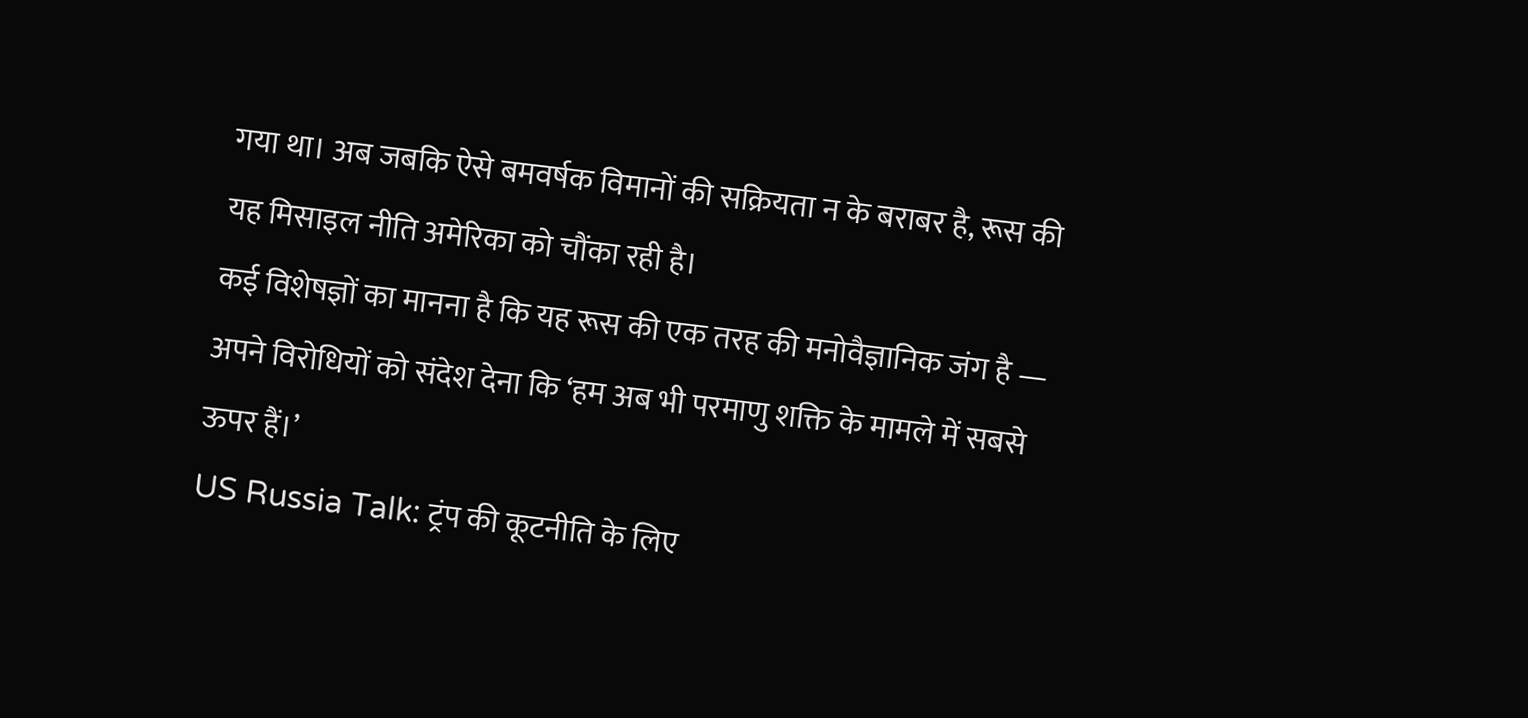गया था। अब जबकि ऐसे बमवर्षक विमानों की सक्रियता न के बराबर है, रूस की यह मिसाइल नीति अमेरिका को चौंका रही है।
कई विशेषज्ञों का मानना है कि यह रूस की एक तरह की मनोवैज्ञानिक जंग है — अपने विरोधियों को संदेश देना कि ‘हम अब भी परमाणु शक्ति के मामले में सबसे ऊपर हैं।’
US Russia Talk: ट्रंप की कूटनीति के लिए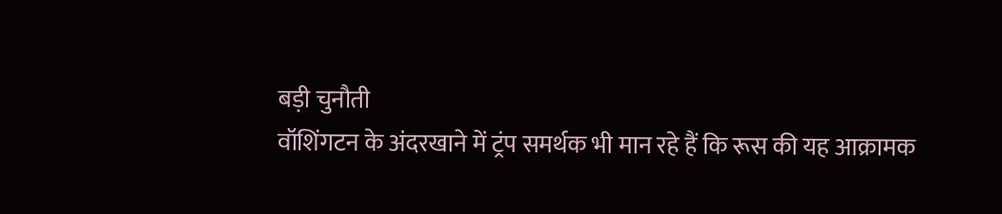बड़ी चुनौती
वॉशिंगटन के अंदरखाने में ट्रंप समर्थक भी मान रहे हैं कि रूस की यह आक्रामक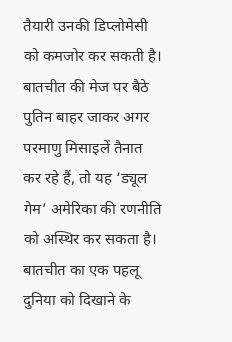तैयारी उनकी डिप्लोमेसी को कमजोर कर सकती है। बातचीत की मेज पर बैठे पुतिन बाहर जाकर अगर परमाणु मिसाइलें तैनात कर रहे हैं, तो यह ‘ड्यूल गेम’ अमेरिका की रणनीति को अस्थिर कर सकता है।
बातचीत का एक पहलू दुनिया को दिखाने के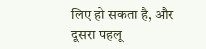लिए हो सकता है, और दूसरा पहलू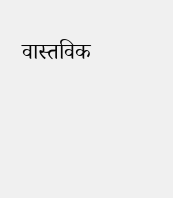वास्तविक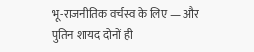भू-राजनीतिक वर्चस्व के लिए — और पुतिन शायद दोनों ही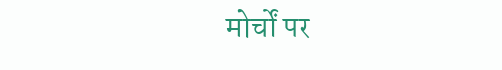मोर्चों पर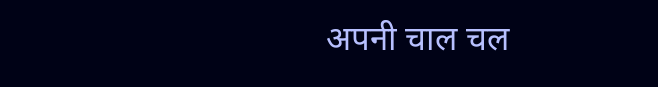अपनी चाल चल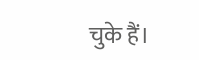चुके हैं।